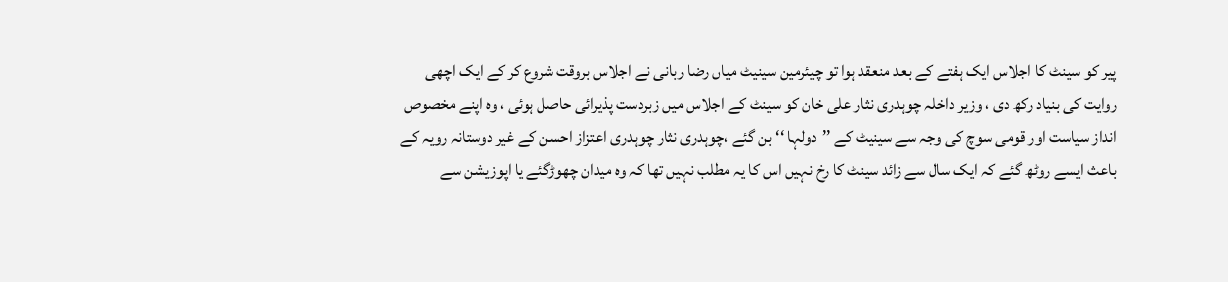پیر کو سینٹ کا اجلاس ایک ہفتے کے بعد منعقد ہوا تو چیئرمین سینیٹ میاں رضا ربانی نے اجلاس بروقت شروع کر کے ایک اچھی روایت کی بنیاد رکھ دی ، وزیر داخلہ چوہدری نثار علی خان کو سینٹ کے اجلاس میں زبردست پذیرائی حاصل ہوئی ، وہ اپنے مخصوص انداز سیاست اور قومی سوچ کی وجہ سے سینیٹ کے ’’دولہا ‘‘ بن گئے ،چوہدری نثار چوہدری اعتزاز احسن کے غیر دوستانہ رویہ کے باعث ایسے روٹھ گئے کہ ایک سال سے زائد سینٹ کا رخ نہیں اس کا یہ مطلب نہیں تھا کہ وہ میدان چھوڑگئے یا اپوزیشن سے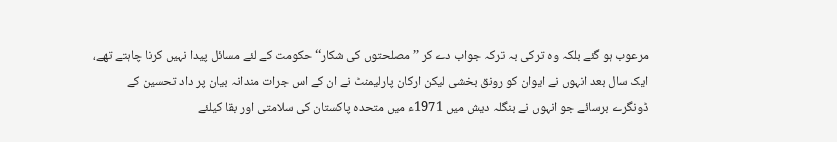مرعوب ہو گئے بلکہ وہ ترکی بہ ترکہ جواب دے کر ’’مصلحتوں کی شکار‘‘ حکومت کے لئے مسائل پیدا نہیں کرنا چاہتے تھے، ایک سال بعد انہوں نے ایوان کو رونق بخشی لیکن ارکان پارلیمنٹ نے ان کے اس جرات مندانہ بیان پر داد تحسین کے ڈونگرے برسائے جو انہوں نے بنگلہ دیش میں 1971ء میں متحدہ پاکستان کی سلامتی اور بقا کیلئے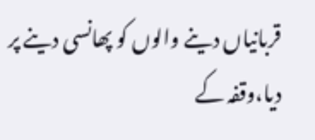قربانیاں دینے والوں کو پھانسی دینے پر دیا،وقفہ کے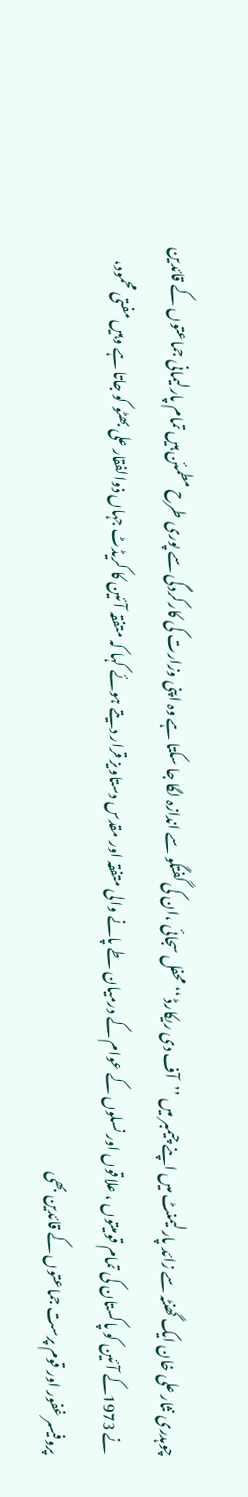چوہدری نثار علی خان ایک گھنٹہ سے زائد پارلیمنٹ میں اپنے چیمبر میں ’’آف دی ریکارڈ ‘‘ محفل سجائی ،ان کی گفتگو سے اندازہ لگا جا سکتا ہے وہ اپنی وزارت کی کارکردگی سے پوری طرح مطمئن ہیں تمام پارلیمانی جماعتوں کے قائدین نے 1973کے آئین کو پاکستان کی تمام قومیتوں ، علاقوں اور نسلوں کے عوام کے درمیان طے پانے والی متفقہ اور مقدس دستاویز قرار دیتے ہوئے کہا کہ متفقہ آئین کا کریڈٹ جہاں ذوالفقار علی بھٹو کو جاتا ہے وہیں مفتی محمود، پروفیسر غفور اور قوم پرست جماعتوں کے قائدین بھی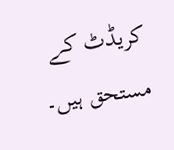کریڈٹ کے مستحق ہیں۔